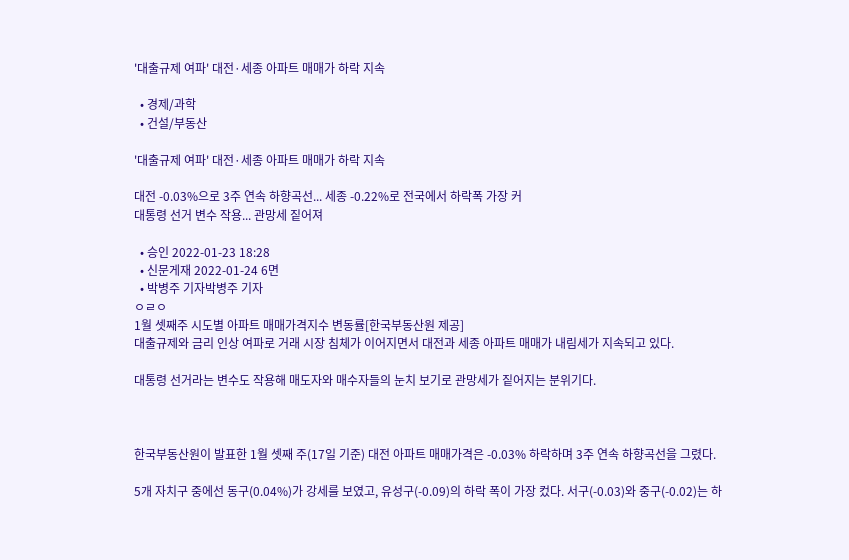'대출규제 여파' 대전·세종 아파트 매매가 하락 지속

  • 경제/과학
  • 건설/부동산

'대출규제 여파' 대전·세종 아파트 매매가 하락 지속

대전 -0.03%으로 3주 연속 하향곡선... 세종 -0.22%로 전국에서 하락폭 가장 커
대통령 선거 변수 작용... 관망세 짙어져

  • 승인 2022-01-23 18:28
  • 신문게재 2022-01-24 6면
  • 박병주 기자박병주 기자
ㅇㄹㅇ
1월 셋째주 시도별 아파트 매매가격지수 변동률[한국부동산원 제공]
대출규제와 금리 인상 여파로 거래 시장 침체가 이어지면서 대전과 세종 아파트 매매가 내림세가 지속되고 있다.

대통령 선거라는 변수도 작용해 매도자와 매수자들의 눈치 보기로 관망세가 짙어지는 분위기다.



한국부동산원이 발표한 1월 셋째 주(17일 기준) 대전 아파트 매매가격은 -0.03% 하락하며 3주 연속 하향곡선을 그렸다.

5개 자치구 중에선 동구(0.04%)가 강세를 보였고, 유성구(-0.09)의 하락 폭이 가장 컸다. 서구(-0.03)와 중구(-0.02)는 하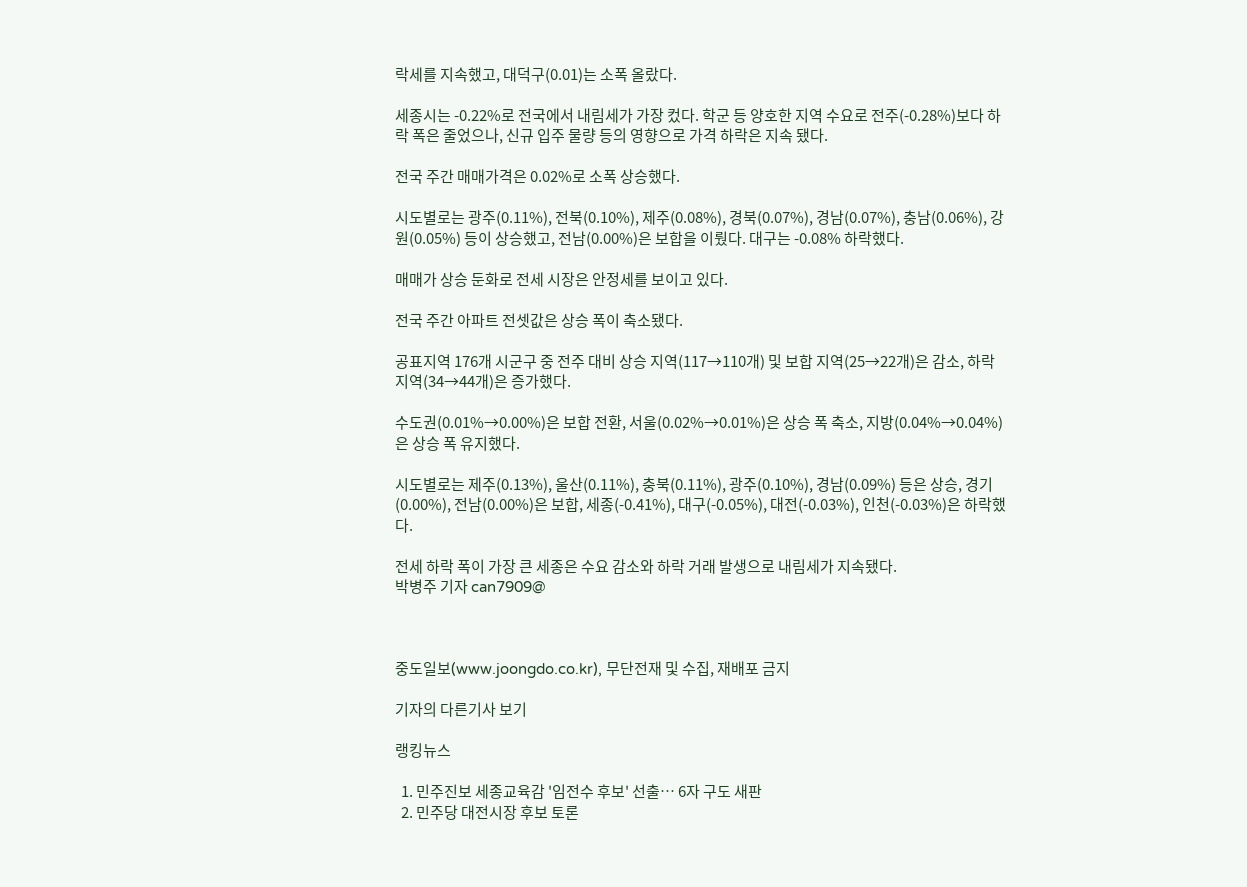락세를 지속했고, 대덕구(0.01)는 소폭 올랐다.

세종시는 -0.22%로 전국에서 내림세가 가장 컸다. 학군 등 양호한 지역 수요로 전주(-0.28%)보다 하락 폭은 줄었으나, 신규 입주 물량 등의 영향으로 가격 하락은 지속 됐다.

전국 주간 매매가격은 0.02%로 소폭 상승했다.

시도별로는 광주(0.11%), 전북(0.10%), 제주(0.08%), 경북(0.07%), 경남(0.07%), 충남(0.06%), 강원(0.05%) 등이 상승했고, 전남(0.00%)은 보합을 이뤘다. 대구는 -0.08% 하락했다.

매매가 상승 둔화로 전세 시장은 안정세를 보이고 있다.

전국 주간 아파트 전셋값은 상승 폭이 축소됐다.

공표지역 176개 시군구 중 전주 대비 상승 지역(117→110개) 및 보합 지역(25→22개)은 감소, 하락 지역(34→44개)은 증가했다.

수도권(0.01%→0.00%)은 보합 전환, 서울(0.02%→0.01%)은 상승 폭 축소, 지방(0.04%→0.04%)은 상승 폭 유지했다.

시도별로는 제주(0.13%), 울산(0.11%), 충북(0.11%), 광주(0.10%), 경남(0.09%) 등은 상승, 경기(0.00%), 전남(0.00%)은 보합, 세종(-0.41%), 대구(-0.05%), 대전(-0.03%), 인천(-0.03%)은 하락했다.

전세 하락 폭이 가장 큰 세종은 수요 감소와 하락 거래 발생으로 내림세가 지속됐다.
박병주 기자 can7909@



중도일보(www.joongdo.co.kr), 무단전재 및 수집, 재배포 금지

기자의 다른기사 보기

랭킹뉴스

  1. 민주진보 세종교육감 '임전수 후보' 선출… 6자 구도 새판
  2. 민주당 대전시장 후보 토론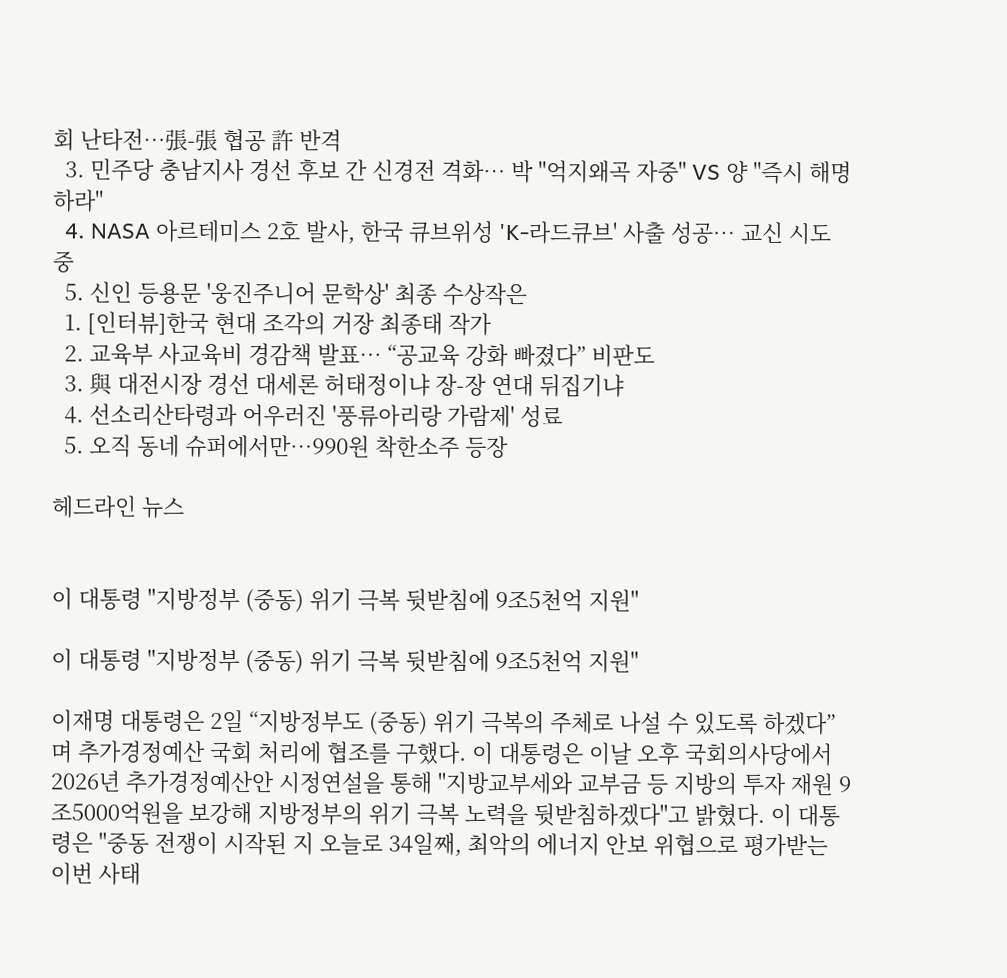회 난타전…張-張 협공 許 반격
  3. 민주당 충남지사 경선 후보 간 신경전 격화… 박 "억지왜곡 자중" VS 양 "즉시 해명하라"
  4. NASA 아르테미스 2호 발사, 한국 큐브위성 'K-라드큐브' 사출 성공… 교신 시도 중
  5. 신인 등용문 '웅진주니어 문학상' 최종 수상작은
  1. [인터뷰]한국 현대 조각의 거장 최종태 작가
  2. 교육부 사교육비 경감책 발표… “공교육 강화 빠졌다” 비판도
  3. 與 대전시장 경선 대세론 허태정이냐 장-장 연대 뒤집기냐
  4. 선소리산타령과 어우러진 '풍류아리랑 가람제' 성료
  5. 오직 동네 슈퍼에서만…990원 착한소주 등장

헤드라인 뉴스


이 대통령 "지방정부 (중동) 위기 극복 뒷받침에 9조5천억 지원"

이 대통령 "지방정부 (중동) 위기 극복 뒷받침에 9조5천억 지원"

이재명 대통령은 2일 “지방정부도 (중동) 위기 극복의 주체로 나설 수 있도록 하겠다”며 추가경정예산 국회 처리에 협조를 구했다. 이 대통령은 이날 오후 국회의사당에서 2026년 추가경정예산안 시정연설을 통해 "지방교부세와 교부금 등 지방의 투자 재원 9조5000억원을 보강해 지방정부의 위기 극복 노력을 뒷받침하겠다"고 밝혔다. 이 대통령은 "중동 전쟁이 시작된 지 오늘로 34일째, 최악의 에너지 안보 위협으로 평가받는 이번 사태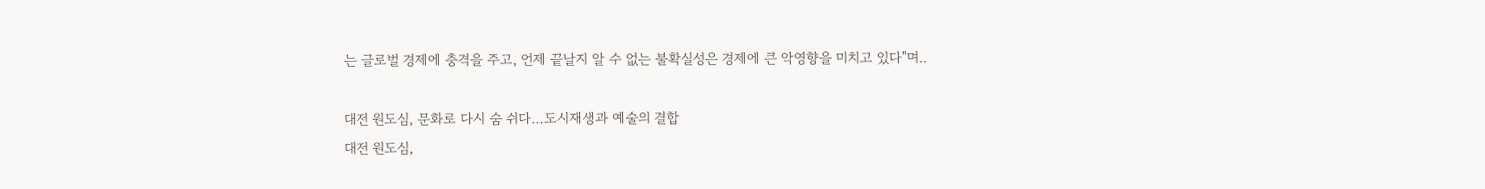는 글로벌 경제에 충격을 주고, 언제 끝날지 알 수 없는 불확실성은 경제에 큰 악영향을 미치고 있다"며..

대전 원도심, 문화로 다시 숨 쉬다…도시재생과 예술의 결합
대전 원도심,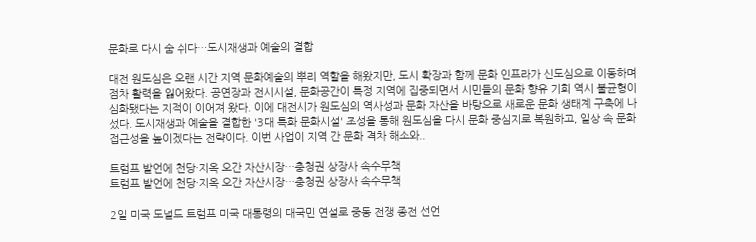문화로 다시 숨 쉬다…도시재생과 예술의 결합

대전 원도심은 오랜 시간 지역 문화예술의 뿌리 역할을 해왔지만, 도시 확장과 함께 문화 인프라가 신도심으로 이동하며 점차 활력을 잃어왔다. 공연장과 전시시설, 문화공간이 특정 지역에 집중되면서 시민들의 문화 향유 기회 역시 불균형이 심화됐다는 지적이 이어져 왔다. 이에 대전시가 원도심의 역사성과 문화 자산을 바탕으로 새로운 문화 생태계 구축에 나섰다. 도시재생과 예술을 결합한 '3대 특화 문화시설' 조성을 통해 원도심을 다시 문화 중심지로 복원하고, 일상 속 문화 접근성을 높이겠다는 전략이다. 이번 사업이 지역 간 문화 격차 해소와..

트럼프 발언에 천당·지옥 오간 자산시장…충청권 상장사 속수무책
트럼프 발언에 천당·지옥 오간 자산시장…충청권 상장사 속수무책

2일 미국 도널드 트럼프 미국 대통령의 대국민 연설로 중동 전쟁 종전 선언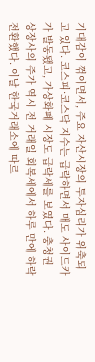기대감이 꺾이면서, 주요 자산시장의 투자심리가 위축되고 있다. 코스피·코스닥 지수는 급락하면서 매도 사이드카가 발동됐고, 가상화폐 시장도 급락세를 보였다. 충청권 상장사의 주가 역시 전 거래일 회복세에서 하루 만에 하락 전환했다. 이날 한국거래소에 따르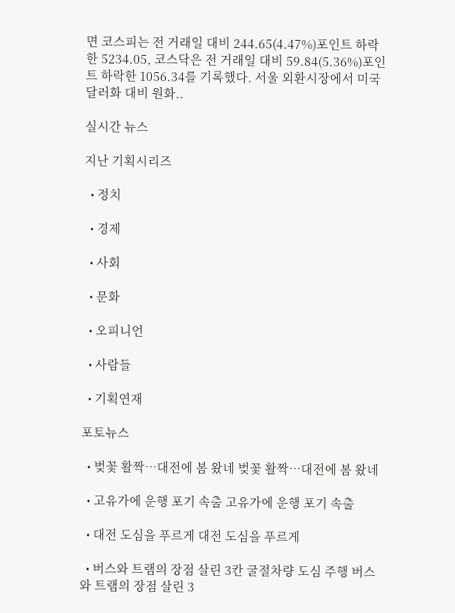면 코스피는 전 거래일 대비 244.65(4.47%)포인트 하락한 5234.05, 코스닥은 전 거래일 대비 59.84(5.36%)포인트 하락한 1056.34를 기록했다. 서울 외환시장에서 미국 달러화 대비 원화..

실시간 뉴스

지난 기획시리즈

  • 정치

  • 경제

  • 사회

  • 문화

  • 오피니언

  • 사람들

  • 기획연재

포토뉴스

  • 벚꽃 활짝…대전에 봄 왔네 벚꽃 활짝…대전에 봄 왔네

  • 고유가에 운행 포기 속출 고유가에 운행 포기 속출

  • 대전 도심을 푸르게 대전 도심을 푸르게

  • 버스와 트램의 장점 살린 3칸 굴절차량 도심 주행 버스와 트램의 장점 살린 3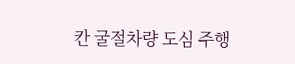칸 굴절차량 도심 주행